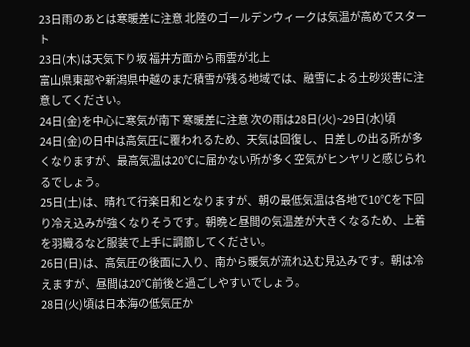23日雨のあとは寒暖差に注意 北陸のゴールデンウィークは気温が高めでスタート
23日(木)は天気下り坂 福井方面から雨雲が北上
富山県東部や新潟県中越のまだ積雪が残る地域では、融雪による土砂災害に注意してください。
24日(金)を中心に寒気が南下 寒暖差に注意 次の雨は28日(火)~29日(水)頃
24日(金)の日中は高気圧に覆われるため、天気は回復し、日差しの出る所が多くなりますが、最高気温は20℃に届かない所が多く空気がヒンヤリと感じられるでしょう。
25日(土)は、晴れて行楽日和となりますが、朝の最低気温は各地で10℃を下回り冷え込みが強くなりそうです。朝晩と昼間の気温差が大きくなるため、上着を羽織るなど服装で上手に調節してください。
26日(日)は、高気圧の後面に入り、南から暖気が流れ込む見込みです。朝は冷えますが、昼間は20℃前後と過ごしやすいでしょう。
28日(火)頃は日本海の低気圧か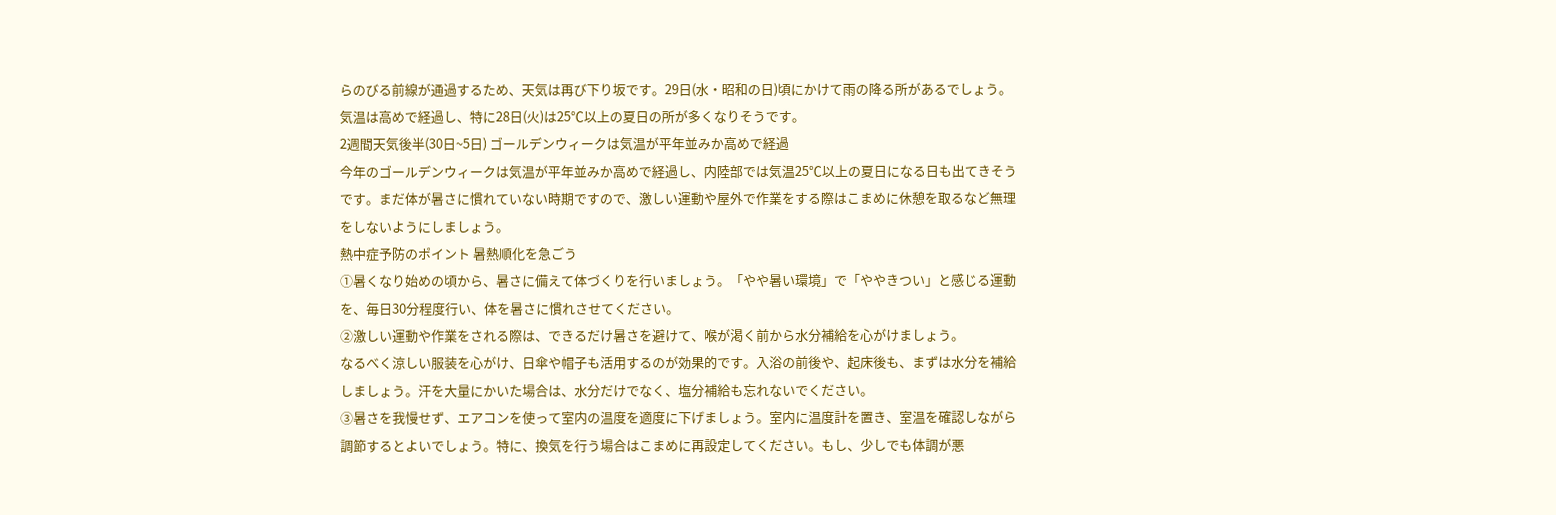らのびる前線が通過するため、天気は再び下り坂です。29日(水・昭和の日)頃にかけて雨の降る所があるでしょう。気温は高めで経過し、特に28日(火)は25℃以上の夏日の所が多くなりそうです。
2週間天気後半(30日~5日) ゴールデンウィークは気温が平年並みか高めで経過
今年のゴールデンウィークは気温が平年並みか高めで経過し、内陸部では気温25℃以上の夏日になる日も出てきそうです。まだ体が暑さに慣れていない時期ですので、激しい運動や屋外で作業をする際はこまめに休憩を取るなど無理をしないようにしましょう。
熱中症予防のポイント 暑熱順化を急ごう
①暑くなり始めの頃から、暑さに備えて体づくりを行いましょう。「やや暑い環境」で「ややきつい」と感じる運動を、毎日30分程度行い、体を暑さに慣れさせてください。
②激しい運動や作業をされる際は、できるだけ暑さを避けて、喉が渇く前から水分補給を心がけましょう。
なるべく涼しい服装を心がけ、日傘や帽子も活用するのが効果的です。入浴の前後や、起床後も、まずは水分を補給しましょう。汗を大量にかいた場合は、水分だけでなく、塩分補給も忘れないでください。
③暑さを我慢せず、エアコンを使って室内の温度を適度に下げましょう。室内に温度計を置き、室温を確認しながら調節するとよいでしょう。特に、換気を行う場合はこまめに再設定してください。もし、少しでも体調が悪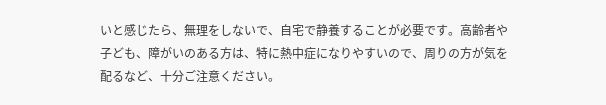いと感じたら、無理をしないで、自宅で静養することが必要です。高齢者や子ども、障がいのある方は、特に熱中症になりやすいので、周りの方が気を配るなど、十分ご注意ください。